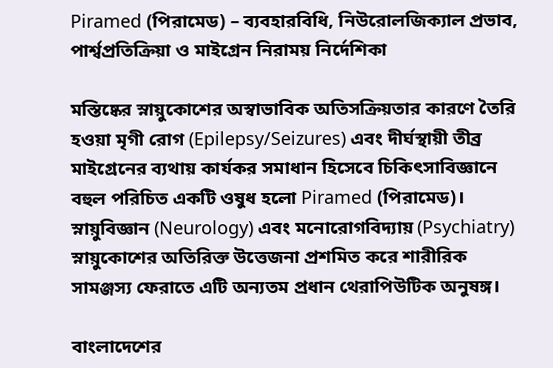Piramed (পিরামেড) – ব্যবহারবিধি, নিউরোলজিক্যাল প্রভাব, পার্শ্বপ্রতিক্রিয়া ও মাইগ্রেন নিরাময় নির্দেশিকা

মস্তিষ্কের স্নায়ুকোশের অস্বাভাবিক অতিসক্রিয়তার কারণে তৈরি হওয়া মৃগী রোগ (Epilepsy/Seizures) এবং দীর্ঘস্থায়ী তীব্র মাইগ্রেনের ব্যথায় কার্যকর সমাধান হিসেবে চিকিৎসাবিজ্ঞানে বহুল পরিচিত একটি ওষুধ হলো Piramed (পিরামেড)। স্নায়ুবিজ্ঞান (Neurology) এবং মনোরোগবিদ্যায় (Psychiatry) স্নায়ুকোশের অতিরিক্ত উত্তেজনা প্রশমিত করে শারীরিক সামঞ্জস্য ফেরাতে এটি অন্যতম প্রধান থেরাপিউটিক অনুষঙ্গ।

বাংলাদেশের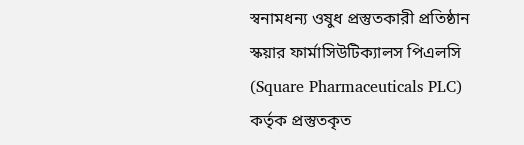স্বনামধন্য ওষুধ প্রস্তুতকারী প্রতিষ্ঠান স্কয়ার ফার্মাসিউটিক্যালস পিএলসি (Square Pharmaceuticals PLC) কর্তৃক প্রস্তুতকৃত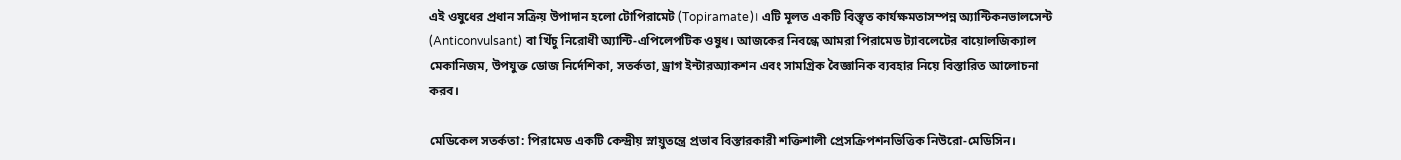এই ওষুধের প্রধান সক্রিয় উপাদান হলো টোপিরামেট (Topiramate)। এটি মূলত একটি বিস্তৃত কার্যক্ষমতাসম্পন্ন অ্যান্টিকনভালসেন্ট (Anticonvulsant) বা খিঁচু নিরোধী অ্যান্টি-এপিলেপটিক ওষুধ। আজকের নিবন্ধে আমরা পিরামেড ট্যাবলেটের বায়োলজিক্যাল মেকানিজম, উপযুক্ত ডোজ নির্দেশিকা, সতর্কতা, ড্রাগ ইন্টারঅ্যাকশন এবং সামগ্রিক বৈজ্ঞানিক ব্যবহার নিয়ে বিস্তারিত আলোচনা করব।

মেডিকেল সতর্কতা: পিরামেড একটি কেন্দ্রীয় স্নায়ুতন্ত্রে প্রভাব বিস্তারকারী শক্তিশালী প্রেসক্রিপশনভিত্তিক নিউরো-মেডিসিন।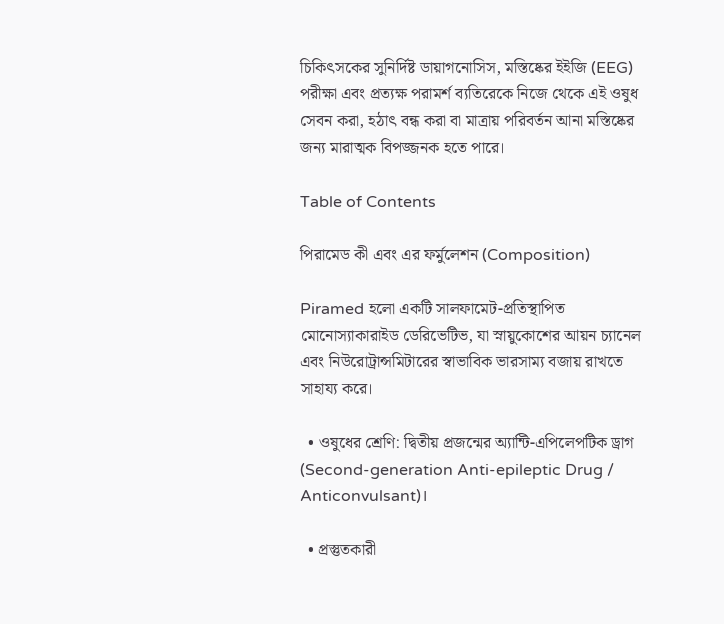চিকিৎসকের সুনির্দিষ্ট ডায়াগনোসিস, মস্তিষ্কের ইইজি (EEG) পরীক্ষা এবং প্রত্যক্ষ পরামর্শ ব্যতিরেকে নিজে থেকে এই ওষুধ সেবন করা, হঠাৎ বন্ধ করা বা মাত্রায় পরিবর্তন আনা মস্তিষ্কের জন্য মারাত্মক বিপজ্জনক হতে পারে।

Table of Contents

পিরামেড কী এবং এর ফর্মুলেশন (Composition)

Piramed হলো একটি সালফামেট-প্রতিস্থাপিত মোনোস্যাকারাইড ডেরিভেটিভ, যা স্নায়ুকোশের আয়ন চ্যানেল এবং নিউরোট্রান্সমিটারের স্বাভাবিক ভারসাম্য বজায় রাখতে সাহায্য করে।

  • ওষুধের শ্রেণি: দ্বিতীয় প্রজন্মের অ্যান্টি-এপিলেপটিক ড্রাগ (Second-generation Anti-epileptic Drug / Anticonvulsant)।

  • প্রস্তুতকারী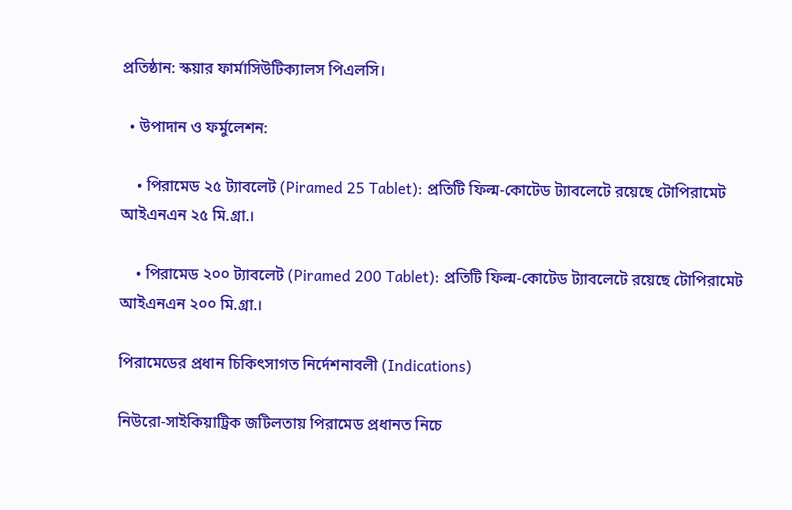প্রতিষ্ঠান: স্কয়ার ফার্মাসিউটিক্যালস পিএলসি।

  • উপাদান ও ফর্মুলেশন:

    • পিরামেড ২৫ ট্যাবলেট (Piramed 25 Tablet): প্রতিটি ফিল্ম-কোটেড ট্যাবলেটে রয়েছে টোপিরামেট আইএনএন ২৫ মি.গ্রা.।

    • পিরামেড ২০০ ট্যাবলেট (Piramed 200 Tablet): প্রতিটি ফিল্ম-কোটেড ট্যাবলেটে রয়েছে টোপিরামেট আইএনএন ২০০ মি.গ্রা.।

পিরামেডের প্রধান চিকিৎসাগত নির্দেশনাবলী (Indications)

নিউরো-সাইকিয়াট্রিক জটিলতায় পিরামেড প্রধানত নিচে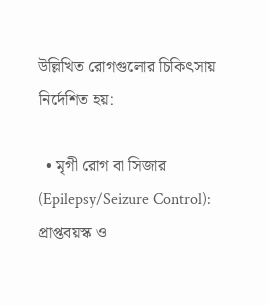উল্লিখিত রোগগুলোর চিকিৎসায় নির্দেশিত হয়:

  • মৃগী রোগ বা সিজার (Epilepsy/Seizure Control): প্রাপ্তবয়স্ক ও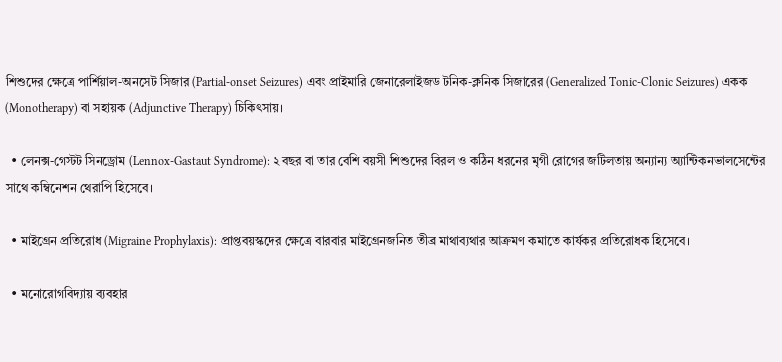শিশুদের ক্ষেত্রে পার্শিয়াল-অনসেট সিজার (Partial-onset Seizures) এবং প্রাইমারি জেনারেলাইজড টনিক-ক্লনিক সিজারের (Generalized Tonic-Clonic Seizures) একক (Monotherapy) বা সহায়ক (Adjunctive Therapy) চিকিৎসায়।

  • লেনক্স-গেস্টট সিনড্রোম (Lennox-Gastaut Syndrome): ২ বছর বা তার বেশি বয়সী শিশুদের বিরল ও কঠিন ধরনের মৃগী রোগের জটিলতায় অন্যান্য অ্যান্টিকনভালসেন্টের সাথে কম্বিনেশন থেরাপি হিসেবে।

  • মাইগ্রেন প্রতিরোধ (Migraine Prophylaxis): প্রাপ্তবয়স্কদের ক্ষেত্রে বারবার মাইগ্রেনজনিত তীব্র মাথাব্যথার আক্রমণ কমাতে কার্যকর প্রতিরোধক হিসেবে।

  • মনোরোগবিদ্যায় ব্যবহার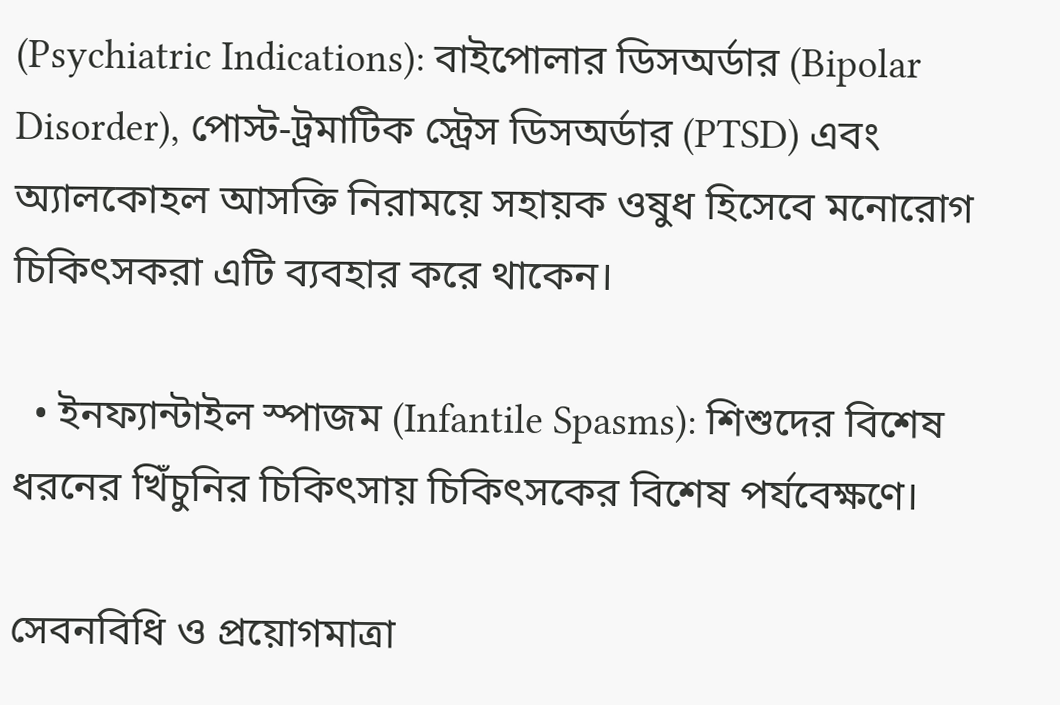(Psychiatric Indications): বাইপোলার ডিসঅর্ডার (Bipolar Disorder), পোস্ট-ট্রমাটিক স্ট্রেস ডিসঅর্ডার (PTSD) এবং অ্যালকোহল আসক্তি নিরাময়ে সহায়ক ওষুধ হিসেবে মনোরোগ চিকিৎসকরা এটি ব্যবহার করে থাকেন।

  • ইনফ্যান্টাইল স্পাজম (Infantile Spasms): শিশুদের বিশেষ ধরনের খিঁচুনির চিকিৎসায় চিকিৎসকের বিশেষ পর্যবেক্ষণে।

সেবনবিধি ও প্রয়োগমাত্রা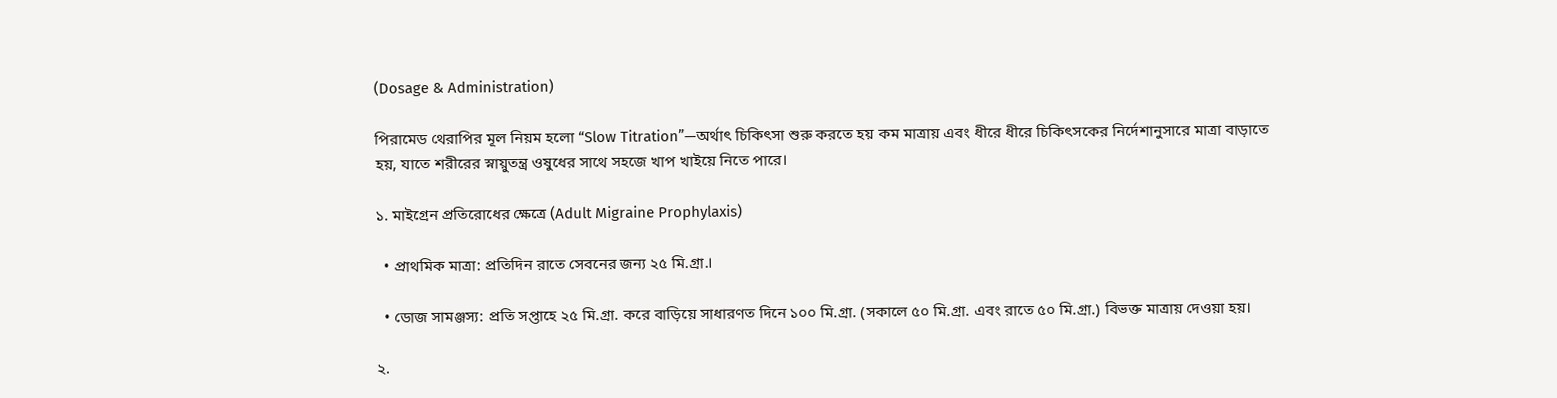(Dosage & Administration)

পিরামেড থেরাপির মূল নিয়ম হলো “Slow Titration”—অর্থাৎ চিকিৎসা শুরু করতে হয় কম মাত্রায় এবং ধীরে ধীরে চিকিৎসকের নির্দেশানুসারে মাত্রা বাড়াতে হয়, যাতে শরীরের স্নায়ুতন্ত্র ওষুধের সাথে সহজে খাপ খাইয়ে নিতে পারে।

১. মাইগ্রেন প্রতিরোধের ক্ষেত্রে (Adult Migraine Prophylaxis)

  • প্রাথমিক মাত্রা: প্রতিদিন রাতে সেবনের জন্য ২৫ মি.গ্রা.।

  • ডোজ সামঞ্জস্য: প্রতি সপ্তাহে ২৫ মি.গ্রা. করে বাড়িয়ে সাধারণত দিনে ১০০ মি.গ্রা. (সকালে ৫০ মি.গ্রা. এবং রাতে ৫০ মি.গ্রা.) বিভক্ত মাত্রায় দেওয়া হয়।

২.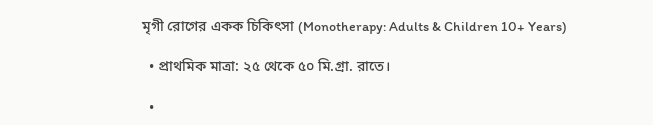মৃগী রোগের একক চিকিৎসা (Monotherapy: Adults & Children 10+ Years)

  • প্রাথমিক মাত্রা: ২৫ থেকে ৫০ মি.গ্রা. রাতে।

  •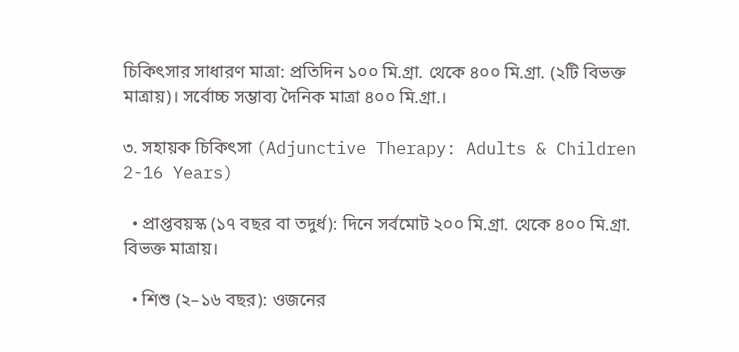চিকিৎসার সাধারণ মাত্রা: প্রতিদিন ১০০ মি.গ্রা. থেকে ৪০০ মি.গ্রা. (২টি বিভক্ত মাত্রায়)। সর্বোচ্চ সম্ভাব্য দৈনিক মাত্রা ৪০০ মি.গ্রা.।

৩. সহায়ক চিকিৎসা (Adjunctive Therapy: Adults & Children 2-16 Years)

  • প্রাপ্তবয়স্ক (১৭ বছর বা তদুর্ধ): দিনে সর্বমোট ২০০ মি.গ্রা. থেকে ৪০০ মি.গ্রা. বিভক্ত মাত্রায়।

  • শিশু (২–১৬ বছর): ওজনের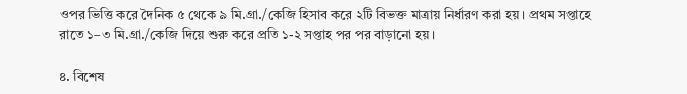ওপর ভিত্তি করে দৈনিক ৫ থেকে ৯ মি.গ্রা./কেজি হিসাব করে ২টি বিভক্ত মাত্রায় নির্ধারণ করা হয়। প্রথম সপ্তাহে রাতে ১–৩ মি.গ্রা./কেজি দিয়ে শুরু করে প্রতি ১-২ সপ্তাহ পর পর বাড়ানো হয়।

৪. বিশেষ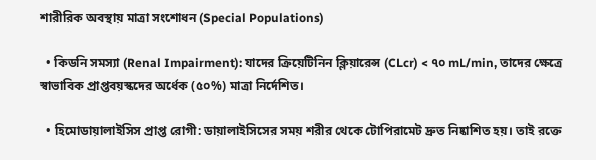শারীরিক অবস্থায় মাত্রা সংশোধন (Special Populations)

  • কিডনি সমস্যা (Renal Impairment): যাদের ক্রিয়েটিনিন ক্লিয়ারেন্স (CLcr) < ৭০ mL/min, তাদের ক্ষেত্রে স্বাভাবিক প্রাপ্তবয়স্কদের অর্ধেক (৫০%) মাত্রা নির্দেশিত।

  • হিমোডায়ালাইসিস প্রাপ্ত রোগী: ডায়ালাইসিসের সময় শরীর থেকে টোপিরামেট দ্রুত নিষ্কাশিত হয়। তাই রক্তে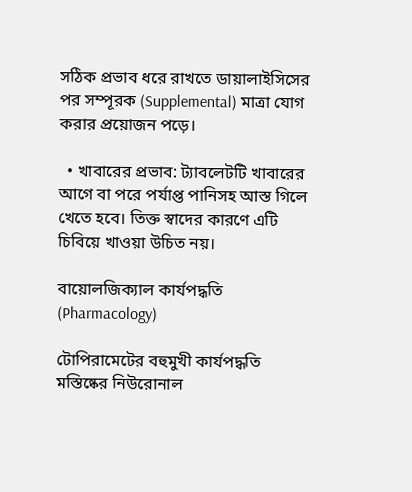সঠিক প্রভাব ধরে রাখতে ডায়ালাইসিসের পর সম্পূরক (Supplemental) মাত্রা যোগ করার প্রয়োজন পড়ে।

  • খাবারের প্রভাব: ট্যাবলেটটি খাবারের আগে বা পরে পর্যাপ্ত পানিসহ আস্ত গিলে খেতে হবে। তিক্ত স্বাদের কারণে এটি চিবিয়ে খাওয়া উচিত নয়।

বায়োলজিক্যাল কার্যপদ্ধতি (Pharmacology)

টোপিরামেটের বহুমুখী কার্যপদ্ধতি মস্তিষ্কের নিউরোনাল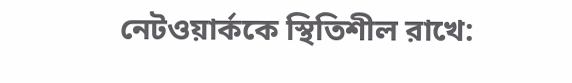নেটওয়ার্ককে স্থিতিশীল রাখে: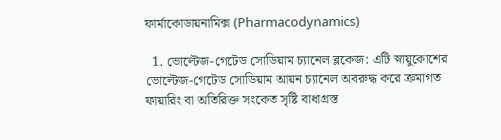ফার্মাকোডায়নামিক্স (Pharmacodynamics)

  1. ভোল্টেজ-গেটেড সোডিয়াম চ্যানেল ব্লকেজ: এটি স্নায়ুকোশের ভোল্টেজ-গেটেড সোডিয়াম আয়ন চ্যানেল অবরুদ্ধ করে ক্রমাগত ফায়ারিং বা অতিরিক্ত সংকেত সৃষ্টি বাধাগ্রস্ত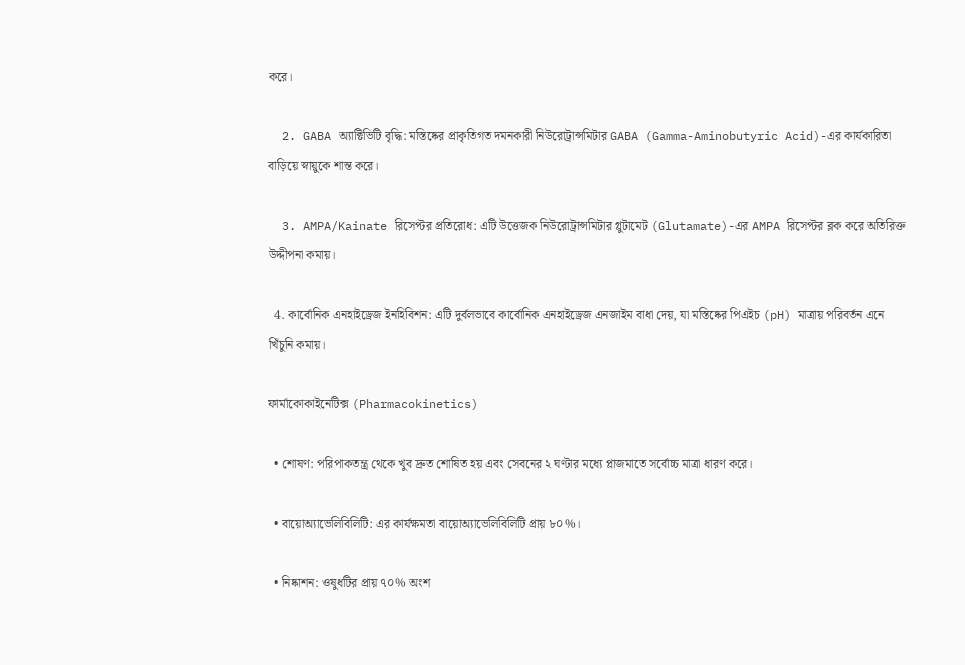করে।

  2. GABA অ্যাক্টিভিটি বৃদ্ধি: মস্তিষ্কের প্রাকৃতিগত দমনকারী নিউরোট্রান্সমিটার GABA (Gamma-Aminobutyric Acid)-এর কার্যকারিতা বাড়িয়ে স্নায়ুকে শান্ত করে।

  3. AMPA/Kainate রিসেপ্টর প্রতিরোধ: এটি উত্তেজক নিউরোট্রান্সমিটার গ্লুটামেট (Glutamate)-এর AMPA রিসেপ্টর ব্লক করে অতিরিক্ত উদ্দীপনা কমায়।

  4. কার্বোনিক এনহাইড্রেজ ইনহিবিশন: এটি দুর্বলভাবে কার্বোনিক এনহাইড্রেজ এনজাইম বাধা দেয়, যা মস্তিষ্কের পিএইচ (pH) মাত্রায় পরিবর্তন এনে খিঁচুনি কমায়।

ফার্মাকোকাইনেটিক্স (Pharmacokinetics)

  • শোষণ: পরিপাকতন্ত্র থেকে খুব দ্রুত শোষিত হয় এবং সেবনের ২ ঘণ্টার মধ্যে প্লাজমাতে সর্বোচ্চ মাত্রা ধারণ করে।

  • বায়োঅ্যাভেলিবিলিটি: এর কার্যক্ষমতা বায়োঅ্যাভেলিবিলিটি প্রায় ৮০%।

  • নিষ্কাশন: ওষুধটির প্রায় ৭০% অংশ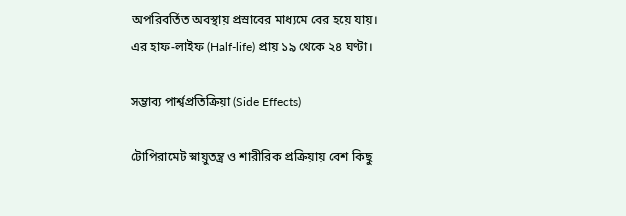অপরিবর্তিত অবস্থায় প্রস্রাবের মাধ্যমে বের হয়ে যায়। এর হাফ-লাইফ (Half-life) প্রায় ১৯ থেকে ২৪ ঘণ্টা।

সম্ভাব্য পার্শ্বপ্রতিক্রিয়া (Side Effects)

টোপিরামেট স্নায়ুতন্ত্র ও শারীরিক প্রক্রিয়ায় বেশ কিছু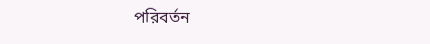পরিবর্তন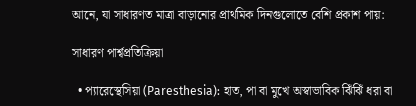আনে, যা সাধারণত মাত্রা বাড়ানোর প্রাথমিক দিনগুলোতে বেশি প্রকাশ পায়:

সাধারণ পার্শ্বপ্রতিক্রিয়া

  • প্যারেস্থেসিয়া (Paresthesia): হাত, পা বা মুখে অস্বাভাবিক ঝিঁঝিঁ ধরা বা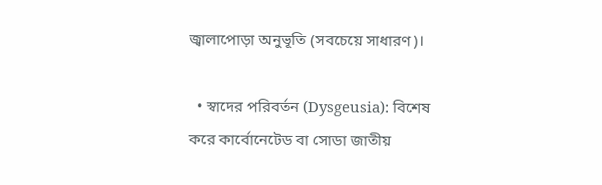জ্বালাপোড়া অনুভূতি (সবচেয়ে সাধারণ)।

  • স্বাদের পরিবর্তন (Dysgeusia): বিশেষ করে কার্বোনেটেড বা সোডা জাতীয়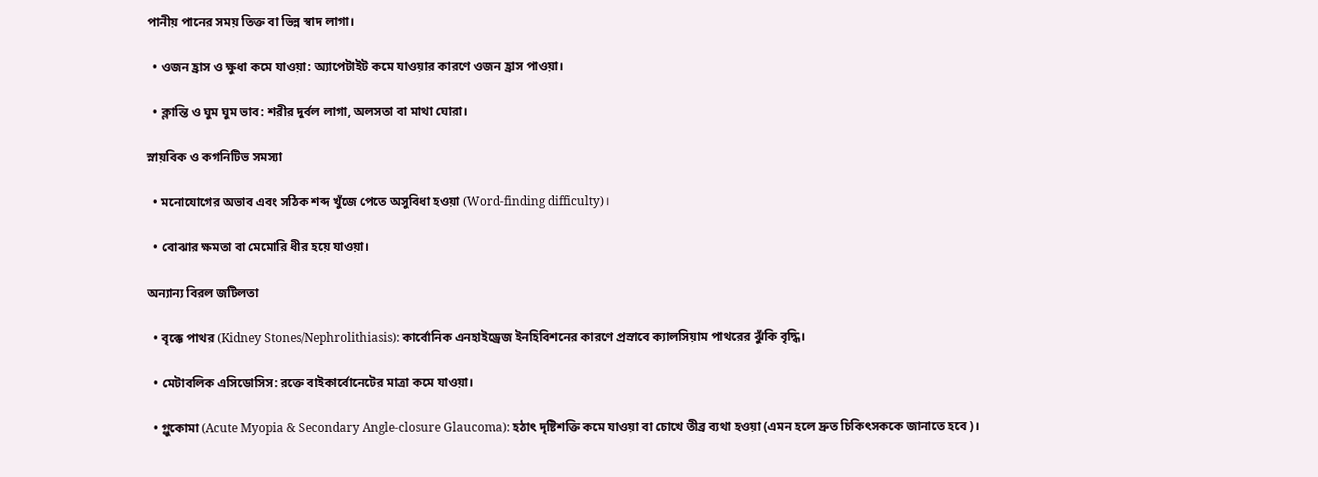পানীয় পানের সময় তিক্ত বা ভিন্ন স্বাদ লাগা।

  • ওজন হ্রাস ও ক্ষুধা কমে যাওয়া: অ্যাপেটাইট কমে যাওয়ার কারণে ওজন হ্রাস পাওয়া।

  • ক্লান্তি ও ঘুম ঘুম ভাব: শরীর দুর্বল লাগা, অলসতা বা মাথা ঘোরা।

স্নায়বিক ও কগনিটিভ সমস্যা

  • মনোযোগের অভাব এবং সঠিক শব্দ খুঁজে পেতে অসুবিধা হওয়া (Word-finding difficulty)।

  • বোঝার ক্ষমতা বা মেমোরি ধীর হয়ে যাওয়া।

অন্যান্য বিরল জটিলতা

  • বৃক্কে পাথর (Kidney Stones/Nephrolithiasis): কার্বোনিক এনহাইড্রেজ ইনহিবিশনের কারণে প্রস্রাবে ক্যালসিয়াম পাথরের ঝুঁকি বৃদ্ধি।

  • মেটাবলিক এসিডোসিস: রক্তে বাইকার্বোনেটের মাত্রা কমে যাওয়া।

  • গ্লুকোমা (Acute Myopia & Secondary Angle-closure Glaucoma): হঠাৎ দৃষ্টিশক্তি কমে যাওয়া বা চোখে তীব্র ব্যথা হওয়া (এমন হলে দ্রুত চিকিৎসককে জানাতে হবে)।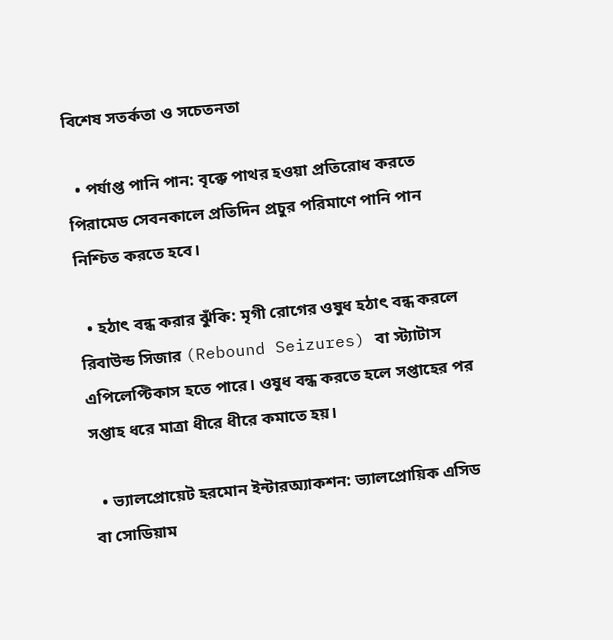বিশেষ সতর্কতা ও সচেতনতা

  • পর্যাপ্ত পানি পান: বৃক্কে পাথর হওয়া প্রতিরোধ করতে পিরামেড সেবনকালে প্রতিদিন প্রচুর পরিমাণে পানি পান নিশ্চিত করতে হবে।

  • হঠাৎ বন্ধ করার ঝুঁকি: মৃগী রোগের ওষুধ হঠাৎ বন্ধ করলে রিবাউন্ড সিজার (Rebound Seizures) বা স্ট্যাটাস এপিলেপ্টিকাস হতে পারে। ওষুধ বন্ধ করতে হলে সপ্তাহের পর সপ্তাহ ধরে মাত্রা ধীরে ধীরে কমাতে হয়।

  • ভ্যালপ্রোয়েট হরমোন ইন্টারঅ্যাকশন: ভ্যালপ্রোয়িক এসিড বা সোডিয়াম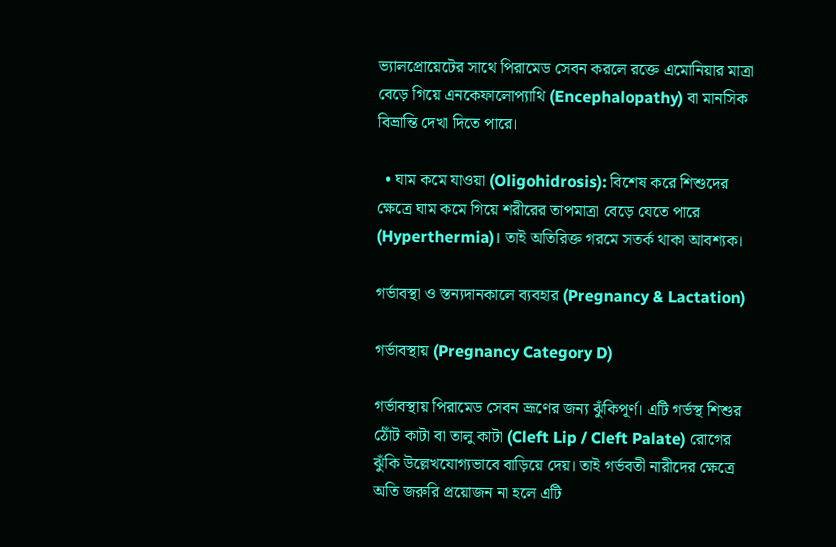ভ্যালপ্রোয়েটের সাথে পিরামেড সেবন করলে রক্তে এমোনিয়ার মাত্রা বেড়ে গিয়ে এনকেফালোপ্যাথি (Encephalopathy) বা মানসিক বিভ্রান্তি দেখা দিতে পারে।

  • ঘাম কমে যাওয়া (Oligohidrosis): বিশেষ করে শিশুদের ক্ষেত্রে ঘাম কমে গিয়ে শরীরের তাপমাত্রা বেড়ে যেতে পারে (Hyperthermia)। তাই অতিরিক্ত গরমে সতর্ক থাকা আবশ্যক।

গর্ভাবস্থা ও স্তন্যদানকালে ব্যবহার (Pregnancy & Lactation)

গর্ভাবস্থায় (Pregnancy Category D)

গর্ভাবস্থায় পিরামেড সেবন ভ্রূণের জন্য ঝুঁকিপূর্ণ। এটি গর্ভস্থ শিশুর ঠোঁট কাটা বা তালু কাটা (Cleft Lip / Cleft Palate) রোগের ঝুঁকি উল্লেখযোগ্যভাবে বাড়িয়ে দেয়। তাই গর্ভবতী নারীদের ক্ষেত্রে অতি জরুরি প্রয়োজন না হলে এটি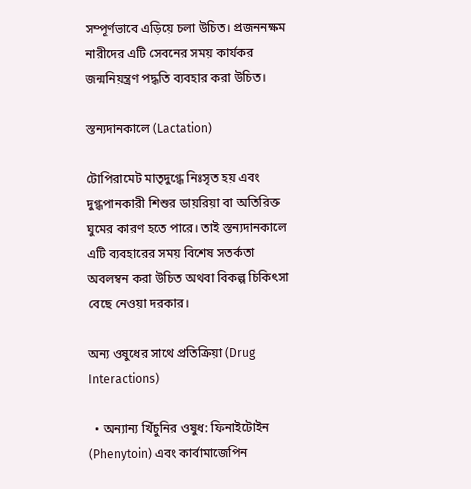সম্পূর্ণভাবে এড়িয়ে চলা উচিত। প্রজননক্ষম নারীদের এটি সেবনের সময় কার্যকর জন্মনিয়ন্ত্রণ পদ্ধতি ব্যবহার করা উচিত।

স্তন্যদানকালে (Lactation)

টোপিরামেট মাতৃদুগ্ধে নিঃসৃত হয় এবং দুগ্ধপানকারী শিশুর ডায়রিয়া বা অতিরিক্ত ঘুমের কারণ হতে পারে। তাই স্তন্যদানকালে এটি ব্যবহারের সময় বিশেষ সতর্কতা অবলম্বন করা উচিত অথবা বিকল্প চিকিৎসা বেছে নেওয়া দরকার।

অন্য ওষুধের সাথে প্রতিক্রিয়া (Drug Interactions)

  • অন্যান্য খিঁচুনির ওষুধ: ফিনাইটোইন (Phenytoin) এবং কার্বামাজেপিন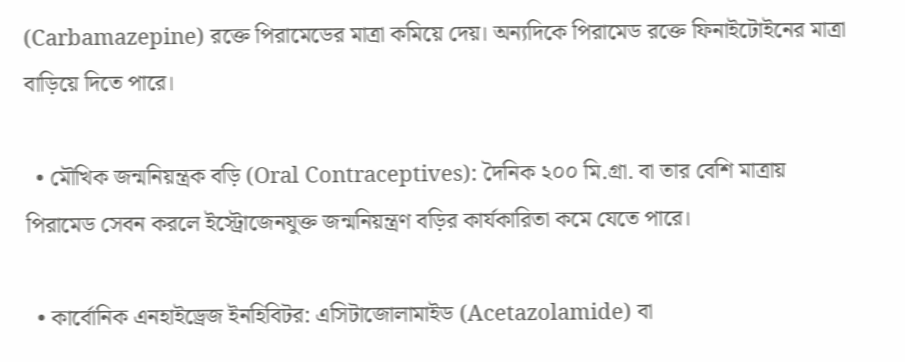(Carbamazepine) রক্তে পিরামেডের মাত্রা কমিয়ে দেয়। অন্যদিকে পিরামেড রক্তে ফিনাইটোইনের মাত্রা বাড়িয়ে দিতে পারে।

  • মৌখিক জন্মনিয়ন্ত্রক বড়ি (Oral Contraceptives): দৈনিক ২০০ মি.গ্রা. বা তার বেশি মাত্রায় পিরামেড সেবন করলে ইস্ট্রোজেনযুক্ত জন্মনিয়ন্ত্রণ বড়ির কার্যকারিতা কমে যেতে পারে।

  • কার্বোনিক এনহাইড্রেজ ইনহিবিটর: এসিটাজোলামাইড (Acetazolamide) বা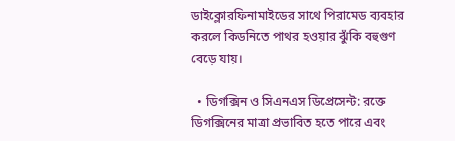ডাইক্লোরফিনামাইডের সাথে পিরামেড ব্যবহার করলে কিডনিতে পাথর হওয়ার ঝুঁকি বহুগুণ বেড়ে যায়।

  • ডিগক্সিন ও সিএনএস ডিপ্রেসেন্ট: রক্তে ডিগক্সিনের মাত্রা প্রভাবিত হতে পারে এবং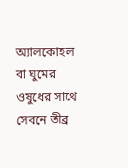অ্যালকোহল বা ঘুমের ওষুধের সাথে সেবনে তীব্র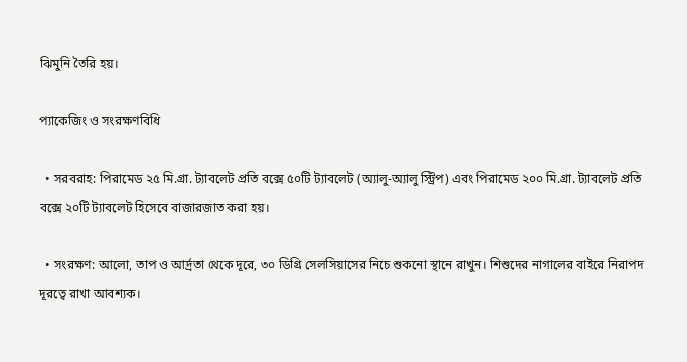ঝিমুনি তৈরি হয়।

প্যাকেজিং ও সংরক্ষণবিধি

  • সরবরাহ: পিরামেড ২৫ মি.গ্রা. ট্যাবলেট প্রতি বক্সে ৫০টি ট্যাবলেট (অ্যালু-অ্যালু স্ট্রিপ) এবং পিরামেড ২০০ মি.গ্রা. ট্যাবলেট প্রতি বক্সে ২০টি ট্যাবলেট হিসেবে বাজারজাত করা হয়।

  • সংরক্ষণ: আলো, তাপ ও আর্দ্রতা থেকে দূরে, ৩০ ডিগ্রি সেলসিয়াসের নিচে শুকনো স্থানে রাখুন। শিশুদের নাগালের বাইরে নিরাপদ দূরত্বে রাখা আবশ্যক।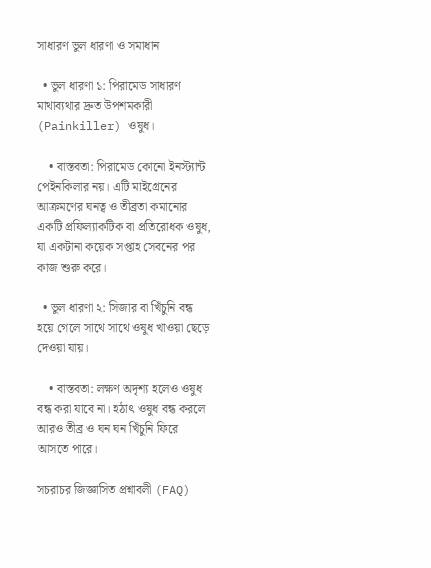সাধারণ ভুল ধারণা ও সমাধান

  • ভুল ধারণা ১: পিরামেড সাধারণ মাথাব্যথার দ্রুত উপশমকারী (Painkiller) ওষুধ।

    • বাস্তবতা: পিরামেড কোনো ইনস্ট্যান্ট পেইনকিলার নয়। এটি মাইগ্রেনের আক্রমণের ঘনত্ব ও তীব্রতা কমানোর একটি প্রফিল্যাকটিক বা প্রতিরোধক ওষুধ, যা একটানা কয়েক সপ্তাহ সেবনের পর কাজ শুরু করে।

  • ভুল ধারণা ২: সিজার বা খিঁচুনি বন্ধ হয়ে গেলে সাথে সাথে ওষুধ খাওয়া ছেড়ে দেওয়া যায়।

    • বাস্তবতা: লক্ষণ অদৃশ্য হলেও ওষুধ বন্ধ করা যাবে না। হঠাৎ ওষুধ বন্ধ করলে আরও তীব্র ও ঘন ঘন খিঁচুনি ফিরে আসতে পারে।

সচরাচর জিজ্ঞাসিত প্রশ্নাবলী (FAQ)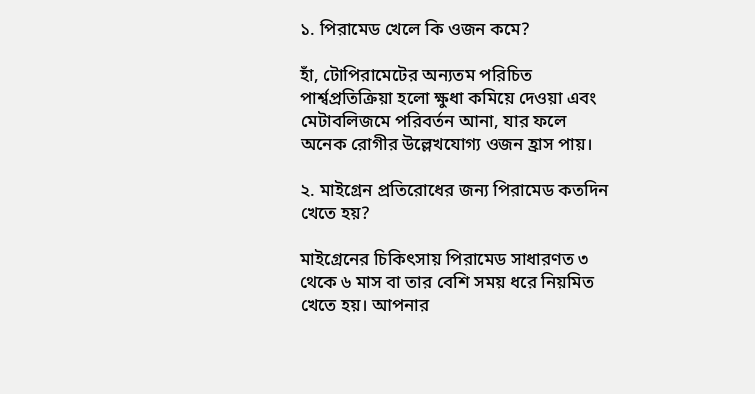১. পিরামেড খেলে কি ওজন কমে?

হাঁ, টোপিরামেটের অন্যতম পরিচিত পার্শ্বপ্রতিক্রিয়া হলো ক্ষুধা কমিয়ে দেওয়া এবং মেটাবলিজমে পরিবর্তন আনা, যার ফলে অনেক রোগীর উল্লেখযোগ্য ওজন হ্রাস পায়।

২. মাইগ্রেন প্রতিরোধের জন্য পিরামেড কতদিন খেতে হয়?

মাইগ্রেনের চিকিৎসায় পিরামেড সাধারণত ৩ থেকে ৬ মাস বা তার বেশি সময় ধরে নিয়মিত খেতে হয়। আপনার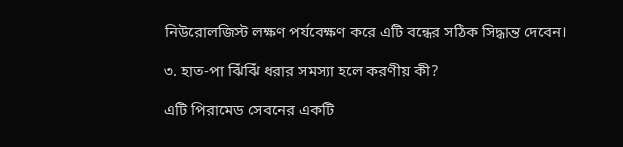নিউরোলজিস্ট লক্ষণ পর্যবেক্ষণ করে এটি বন্ধের সঠিক সিদ্ধান্ত দেবেন।

৩. হাত-পা ঝিঁঝিঁ ধরার সমস্যা হলে করণীয় কী?

এটি পিরামেড সেবনের একটি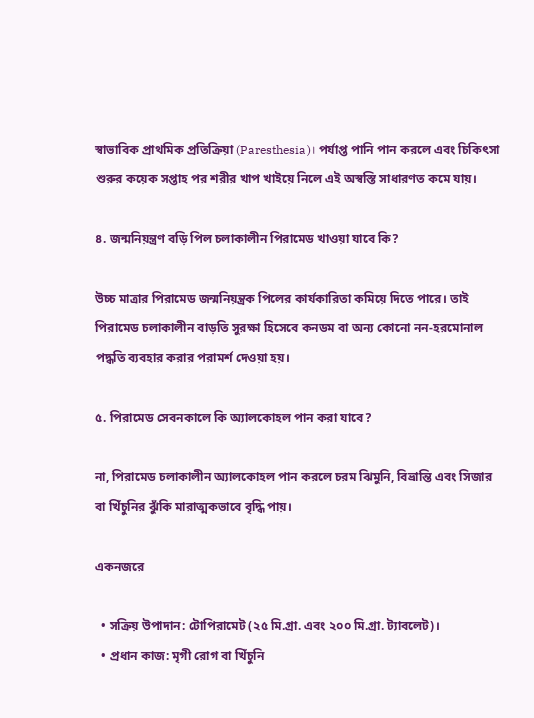স্বাভাবিক প্রাথমিক প্রতিক্রিয়া (Paresthesia)। পর্যাপ্ত পানি পান করলে এবং চিকিৎসা শুরুর কয়েক সপ্তাহ পর শরীর খাপ খাইয়ে নিলে এই অস্বস্তি সাধারণত কমে যায়।

৪. জন্মনিয়ন্ত্রণ বড়ি পিল চলাকালীন পিরামেড খাওয়া যাবে কি?

উচ্চ মাত্রার পিরামেড জন্মনিয়ন্ত্রক পিলের কার্যকারিতা কমিয়ে দিতে পারে। তাই পিরামেড চলাকালীন বাড়তি সুরক্ষা হিসেবে কনডম বা অন্য কোনো নন-হরমোনাল পদ্ধতি ব্যবহার করার পরামর্শ দেওয়া হয়।

৫. পিরামেড সেবনকালে কি অ্যালকোহল পান করা যাবে?

না, পিরামেড চলাকালীন অ্যালকোহল পান করলে চরম ঝিমুনি, বিভ্রান্তি এবং সিজার বা খিঁচুনির ঝুঁকি মারাত্মকভাবে বৃদ্ধি পায়।

একনজরে

  • সক্রিয় উপাদান: টোপিরামেট (২৫ মি.গ্রা. এবং ২০০ মি.গ্রা. ট্যাবলেট)।
  • প্রধান কাজ: মৃগী রোগ বা খিঁচুনি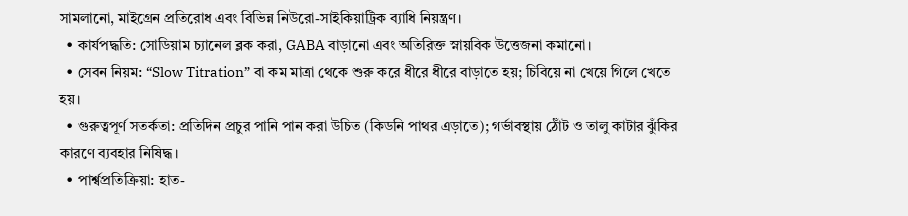সামলানো, মাইগ্রেন প্রতিরোধ এবং বিভিন্ন নিউরো-সাইকিয়াট্রিক ব্যাধি নিয়ন্ত্রণ।
  • কার্যপদ্ধতি: সোডিয়াম চ্যানেল ব্লক করা, GABA বাড়ানো এবং অতিরিক্ত স্নায়বিক উত্তেজনা কমানো।
  • সেবন নিয়ম: “Slow Titration” বা কম মাত্রা থেকে শুরু করে ধীরে ধীরে বাড়াতে হয়; চিবিয়ে না খেয়ে গিলে খেতে হয়।
  • গুরুত্বপূর্ণ সতর্কতা: প্রতিদিন প্রচুর পানি পান করা উচিত (কিডনি পাথর এড়াতে); গর্ভাবস্থায় ঠোঁট ও তালু কাটার ঝুঁকির কারণে ব্যবহার নিষিদ্ধ।
  • পার্শ্বপ্রতিক্রিয়া: হাত-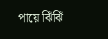পায়ে ঝিঁঝিঁ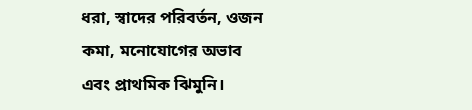ধরা, স্বাদের পরিবর্তন, ওজন কমা, মনোযোগের অভাব এবং প্রাথমিক ঝিমুনি।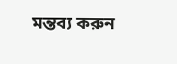মন্তব্য করুন